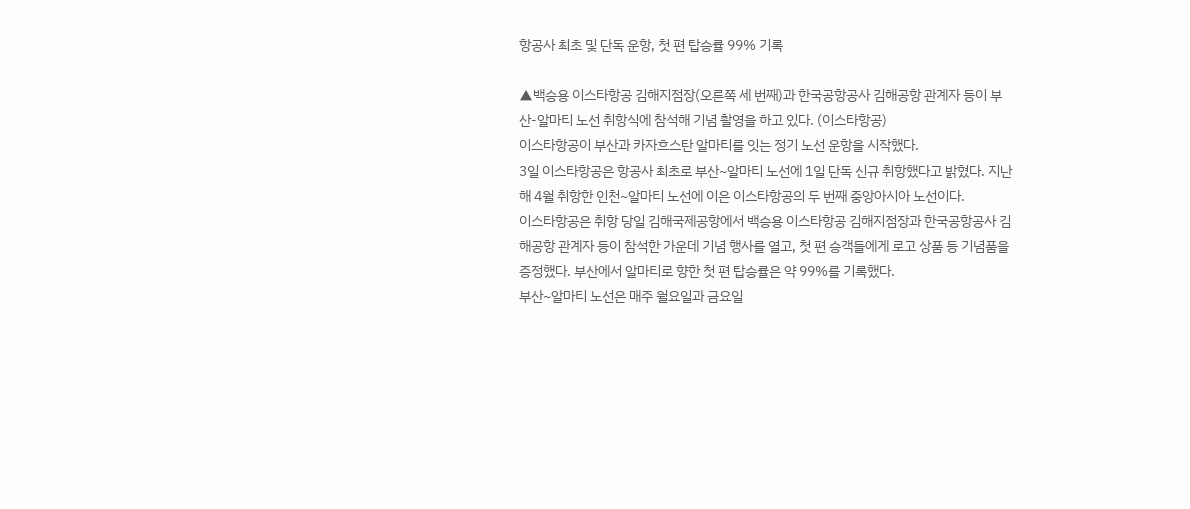항공사 최초 및 단독 운항, 첫 편 탑승률 99% 기록

▲백승용 이스타항공 김해지점장(오른쪽 세 번째)과 한국공항공사 김해공항 관계자 등이 부산-알마티 노선 취항식에 참석해 기념 촬영을 하고 있다. (이스타항공)
이스타항공이 부산과 카자흐스탄 알마티를 잇는 정기 노선 운항을 시작했다.
3일 이스타항공은 항공사 최초로 부산~알마티 노선에 1일 단독 신규 취항했다고 밝혔다. 지난해 4월 취항한 인천~알마티 노선에 이은 이스타항공의 두 번째 중앙아시아 노선이다.
이스타항공은 취항 당일 김해국제공항에서 백승용 이스타항공 김해지점장과 한국공항공사 김해공항 관계자 등이 참석한 가운데 기념 행사를 열고, 첫 편 승객들에게 로고 상품 등 기념품을 증정했다. 부산에서 알마티로 향한 첫 편 탑승률은 약 99%를 기록했다.
부산~알마티 노선은 매주 월요일과 금요일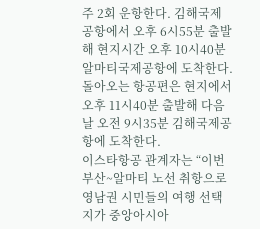주 2회 운항한다. 김해국제공항에서 오후 6시55분 출발해 현지시간 오후 10시40분 알마티국제공항에 도착한다. 돌아오는 항공편은 현지에서 오후 11시40분 출발해 다음 날 오전 9시35분 김해국제공항에 도착한다.
이스타항공 관계자는 “이번 부산~알마티 노선 취항으로 영남권 시민들의 여행 선택지가 중앙아시아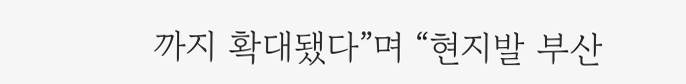까지 확대됐다”며 “현지발 부산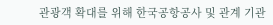관광객 확대를 위해 한국공항공사 및 관계 기관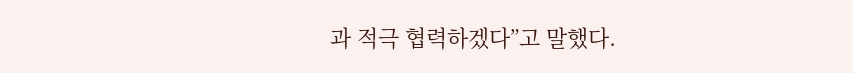과 적극 협력하겠다”고 말했다.